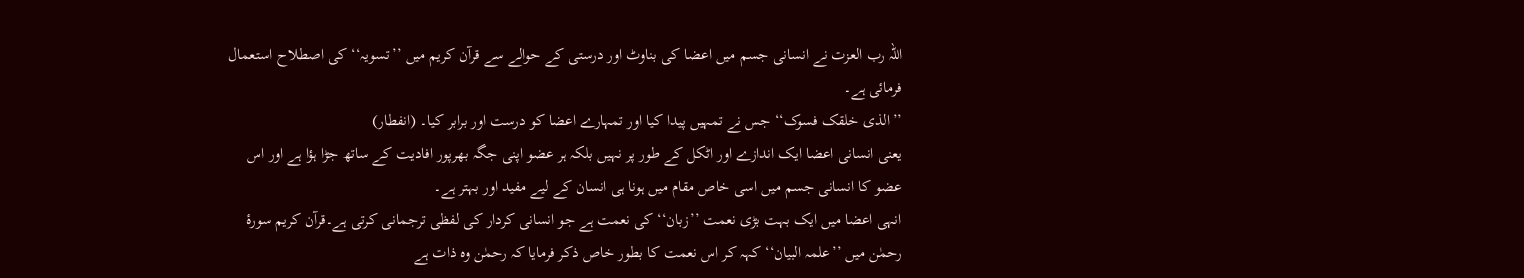اللہ رب العزت نے انسانی جسم میں اعضا کی بناوٹ اور درستی کے حوالے سے قرآن کریم میں ’’تسویہ‘‘ کی اصطلاح استعمال فرمائی ہے۔
’’الذی خلقک فسوک‘‘ جس نے تمہیں پیدا کیا اور تمہارے اعضا کو درست اور برابر کیا۔ (انفطار)
یعنی انسانی اعضا ایک اندازے اور اٹکل کے طور پر نہیں بلکہ ہر عضو اپنی جگہ بھرپور افادیت کے ساتھ جڑا ہؤا ہے اور اس عضو کا انسانی جسم میں اسی خاص مقام میں ہونا ہی انسان کے لیے مفید اور بہتر ہے۔
انہی اعضا میں ایک بہت بڑی نعمت ’’زبان‘‘ کی نعمت ہے جو انسانی کردار کی لفظی ترجمانی کرتی ہے۔قرآن کریم سورۂ رحمٰن میں ’’علمہ البیان‘‘ کہہ کر اس نعمت کا بطور خاص ذکر فرمایا کہ رحمٰن وہ ذات ہے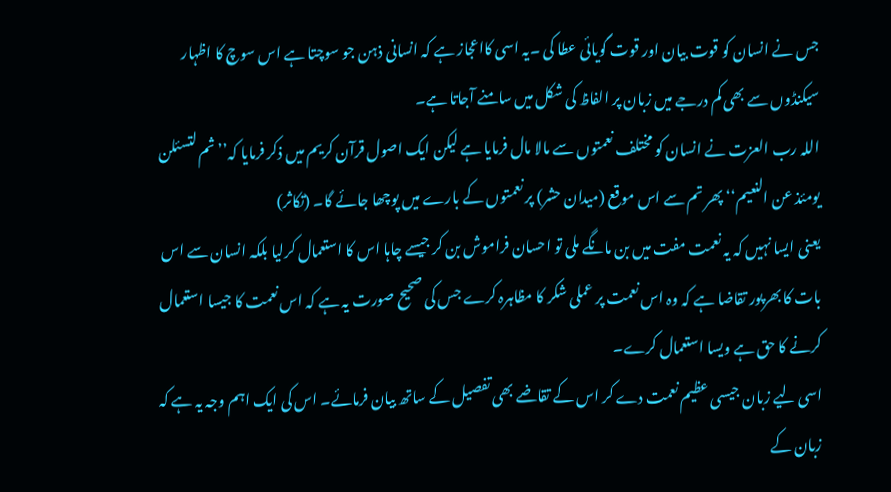جس نے انسان کو قوت بیان اور قوت گویائی عطا کی ۔یہ اسی کااعجاز ہے کہ انسانی ذہن جو سوچتا ہے اس سوچ کا اظہار سیکنڈوں سے بھی کم درجے میں زبان پر الفاظ کی شکل میں سامنے آجاتا ہے۔
اللہ رب العزت نے انسان کو مختلف نعمتوں سے مالا مال فرمایا ہے لیکن ایک اصول قرآن کریم میں ذکر فرمایا کہ’’ثم لتسئلن یومئذ عن النعیم‘‘ پھر تم سے اس موقع (میدان حشر) پر نعمتوں کے بارے میں پوچھا جائے گا۔ (تکاثر)
یعنی ایسا نہیں کہ یہ نعمت مفت میں بن مانگے ملی تو احسان فراموش بن کر جیسے چاہا اس کا استعمال کرلیا بلکہ انسان سے اس بات کا بھرپور تقاضا ہے کہ وہ اس نعمت پر عملی شکر کا مظاہرہ کرے جس کی صحیح صورت یہ ہے کہ اس نعمت کا جیسا استعمال کرنے کا حق ہے ویسا استعمال کرے۔
اسی لیے زبان جیسی عظیم نعمت دے کر اس کے تقاضے بھی تفصیل کے ساتھ بیان فرمائے۔ اس کی ایک اہم وجہ یہ ہے کہ زبان کے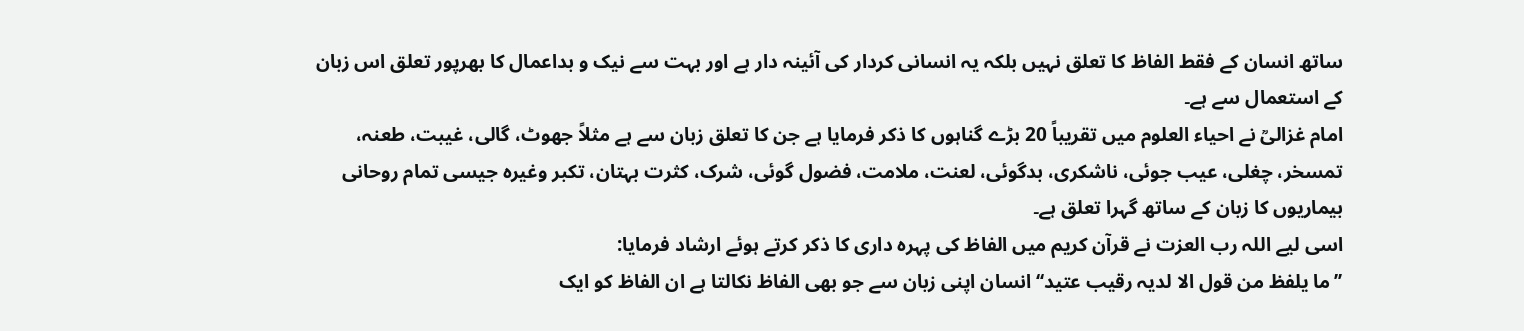ساتھ انسان کے فقط الفاظ کا تعلق نہیں بلکہ یہ انسانی کردار کی آئینہ دار ہے اور بہت سے نیک و بداعمال کا بھرپور تعلق اس زبان کے استعمال سے ہے۔
امام غزالیؒ نے احیاء العلوم میں تقریباً 20 بڑے گناہوں کا ذکر فرمایا ہے جن کا تعلق زبان سے ہے مثلاً جھوٹ، گالی، غیبت، طعنہ، تمسخر، چغلی، عیب جوئی، ناشکری، بدگوئی، لعنت، ملامت، فضول گوئی، شرک، کثرت بہتان، تکبر وغیرہ جیسی تمام روحانی بیماریوں کا زبان کے ساتھ گہرا تعلق ہے۔
اسی لیے اللہ رب العزت نے قرآن کریم میں الفاظ کی پہرہ داری کا ذکر کرتے ہوئے ارشاد فرمایا:
’’ما یلفظ من قول الا لدیہ رقیب عتید‘‘ انسان اپنی زبان سے جو بھی الفاظ نکالتا ہے ان الفاظ کو ایک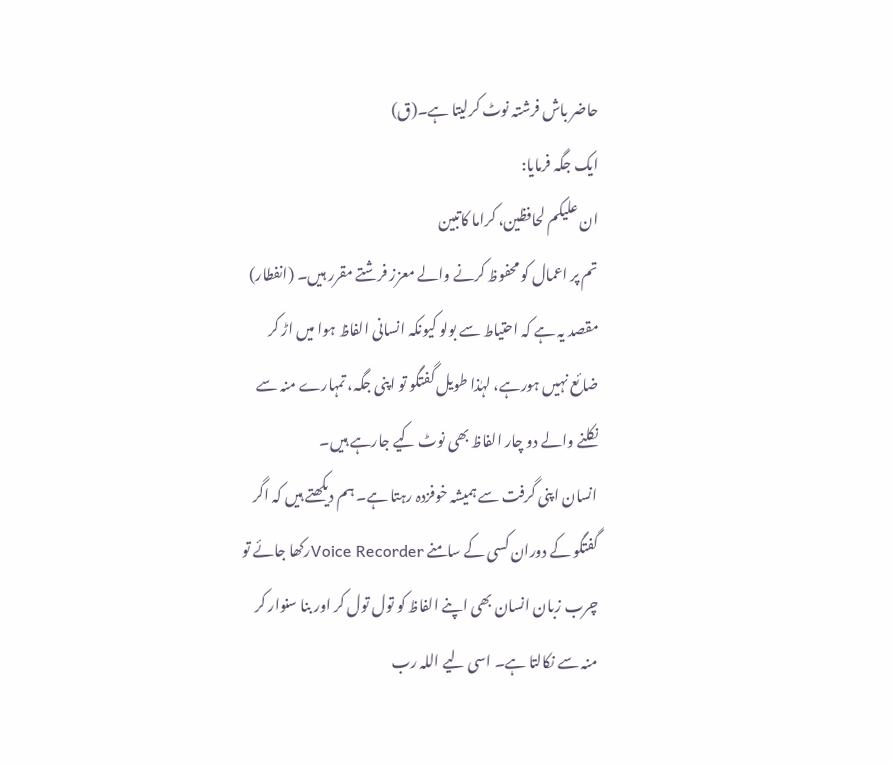حاضر باش فرشتہ نوٹ کرلیتا ہے۔(ق)
ایک جگہ فرمایا:
ان علیکم لحافظین، کراما کاتبین
تم پر اعمال کو محفوظ کرنے والے معزز فرشتے مقرر ہیں۔ (انفطار)
مقصد یہ ہے کہ احتیاط سے بولو کیونکہ انسانی الفاظ ہوا میں اڑ کر ضائع نہیں ہورہے، لہٰذا طویل گفتگو تو اپنی جگہ، تمہارے منہ سے نکلنے والے دو چار الفاظ بھی نوٹ کیے جارہے ہیں۔
انسان اپنی گرفت سے ہمیشہ خوفزدہ رہتا ہے۔ ہم دیکھتے ہیں کہ اگر گفتگو کے دوران کسی کے سامنے Voice Recorderرکھا جائے تو چرب زبان انسان بھی اپنے الفاظ کو تول تول کر اور بنا سنوار کر منہ سے نکالتا ہے۔ اسی لیے اللہ رب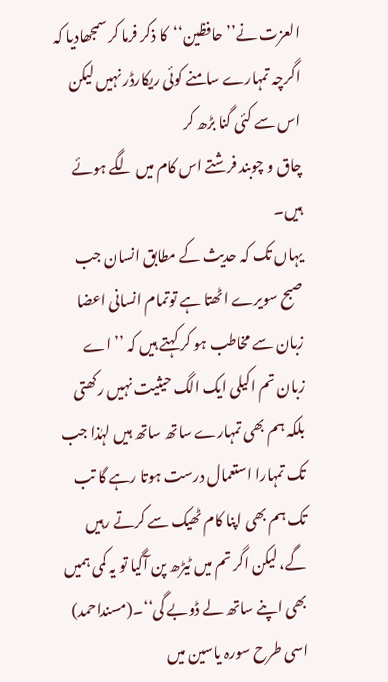العزت نے’’حافظین‘‘کا ذکر فرما کر سمجھادیا کہ اگرچہ تمہارے سامنے کوئی ریکارڈر نہیں لیکن اس سے کئی گنا بڑھ کر
چاق و چوبند فرشتے اس کام میں لگے ہوئے ہیں۔
یہاں تک کہ حدیث کے مطابق انسان جب صبح سویرے اٹھتا ہے توتمام انسانی اعضا زبان سے مخاطب ہو کر کہتے ہیں کہ ’’اے زبان تم اکیلی ایک الگ حیثیت نہیں رکھتی بلکہ ہم بھی تمہارے ساتھ ساتھ ہیں لہٰذا جب تک تمہارا استعمال درست ہوتا رہے گا تب تک ہم بھی اپنا کام ٹھیک سے کرتے رہیں گے، لیکن اگر تم میں ٹیڑھ پن آگیا تو یہ کمی ہمیں بھی اپنے ساتھ لے ڈوبے گی‘‘۔(مسنداحمد)
اسی طرح سورہ یاسین میں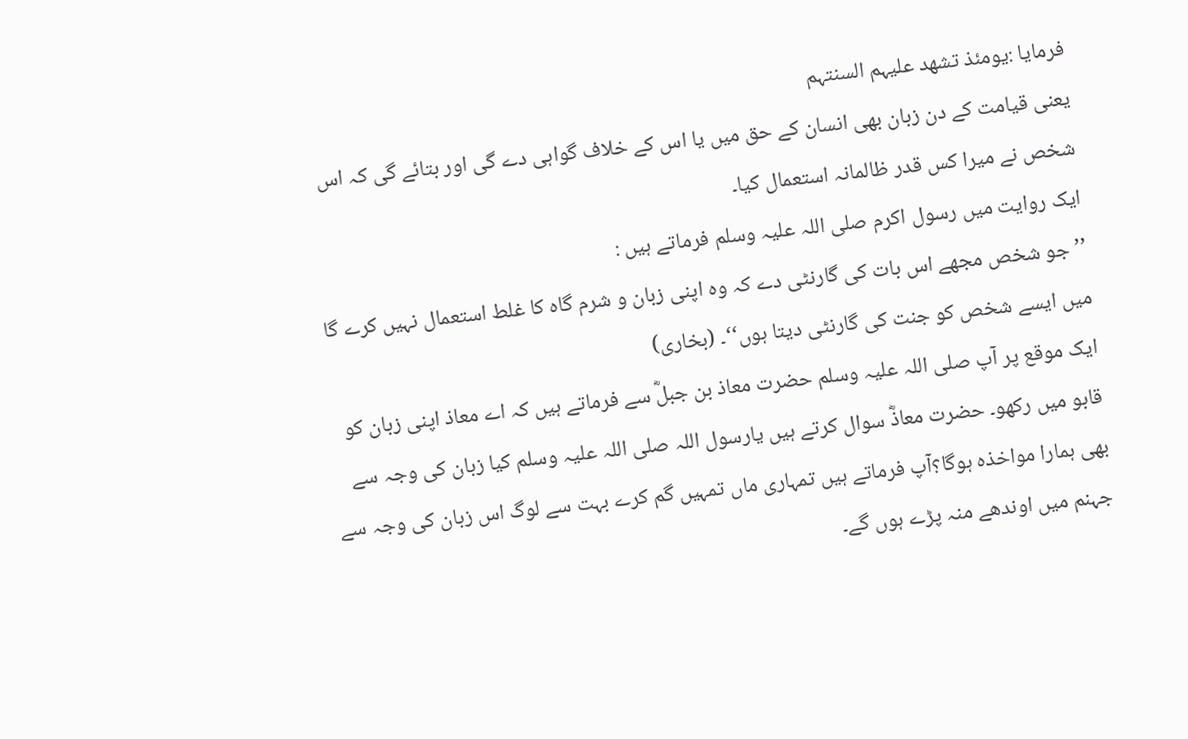فرمایا :یومئذ تشھد علیہم السنتہم
یعنی قیامت کے دن زبان بھی انسان کے حق میں یا اس کے خلاف گواہی دے گی اور بتائے گی کہ اس شخص نے میرا کس قدر ظالمانہ استعمال کیا۔
ایک روایت میں رسول اکرم صلی اللہ علیہ وسلم فرماتے ہیں :
’’جو شخص مجھے اس بات کی گارنٹی دے کہ وہ اپنی زبان و شرم گاہ کا غلط استعمال نہیں کرے گا میں ایسے شخص کو جنت کی گارنٹی دیتا ہوں‘‘۔ (بخاری)
ایک موقع پر آپ صلی اللہ علیہ وسلم حضرت معاذ بن جبلؓ سے فرماتے ہیں کہ اے معاذ اپنی زبان کو قابو میں رکھو۔ حضرت معاذؓ سوال کرتے ہیں یارسول اللہ صلی اللہ علیہ وسلم کیا زبان کی وجہ سے بھی ہمارا مواخذہ ہوگا؟آپ فرماتے ہیں تمہاری ماں تمہیں گم کرے بہت سے لوگ اس زبان کی وجہ سے جہنم میں اوندھے منہ پڑے ہوں گے۔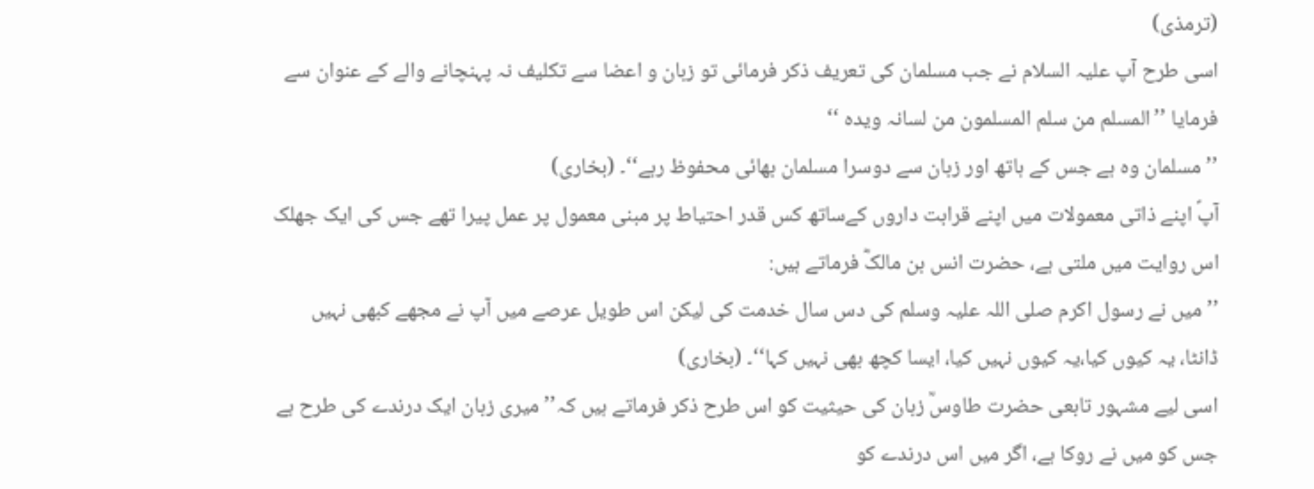(ترمذی)
اسی طرح آپ علیہ السلام نے جب مسلمان کی تعریف ذکر فرمائی تو زبان و اعضا سے تکلیف نہ پہنچانے والے کے عنوان سے فرمایا ’’المسلم من سلم المسلمون من لسانہ ویدہ ‘‘
’’مسلمان وہ ہے جس کے ہاتھ اور زبان سے دوسرا مسلمان بھائی محفوظ رہے‘‘۔ (بخاری)
آپؐ اپنے ذاتی معمولات میں اپنے قرابت داروں کےساتھ کس قدر احتیاط پر مبنی معمول پر عمل پیرا تھے جس کی ایک جھلک اس روایت میں ملتی ہے، حضرت انس بن مالکؓ فرماتے ہیں:
’’میں نے رسول اکرم صلی اللہ علیہ وسلم کی دس سال خدمت کی لیکن اس طویل عرصے میں آپ نے مجھے کبھی نہیں ڈانٹا، یہ کیوں کیا،یہ کیوں نہیں کیا، ایسا کچھ بھی نہیں کہا‘‘۔ (بخاری)
اسی لیے مشہور تابعی حضرت طاوسؒ زبان کی حیثیت کو اس طرح ذکر فرماتے ہیں کہ’’ میری زبان ایک درندے کی طرح ہے جس کو میں نے روکا ہے، اگر میں اس درندے کو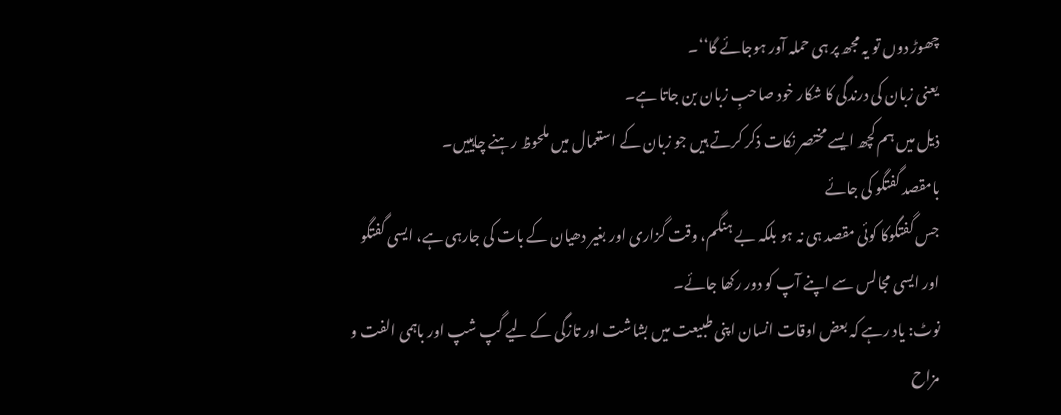چھوڑ دوں تو یہ مجھ پر ہی حملہ آور ہوجائے گا‘‘۔
یعنی زبان کی درندگی کا شکار خود صاحبِ زبان بن جاتا ہے۔
ذیل میں ہم کچھ ایسے مختصر نکات ذکر کرتے ہیں جو زبان کے استعمال میں ملحوظ رہنے چاہییں۔
بامقصد گفتگو کی جائے
جس گفتگوکا کوئی مقصد ہی نہ ہو بلکہ بے ہنگم، وقت گزاری اور بغیر دھیان کے بات کی جارہی ہے، ایسی گفتگو اور ایسی مجالس سے اپنے آپ کو دور رکھا جائے۔
نوٹ: یاد رہے کہ بعض اوقات انسان اپنی طبیعت میں بشاشت اور تازگی کے لیے گپ شپ اور باہمی الفت و مزاح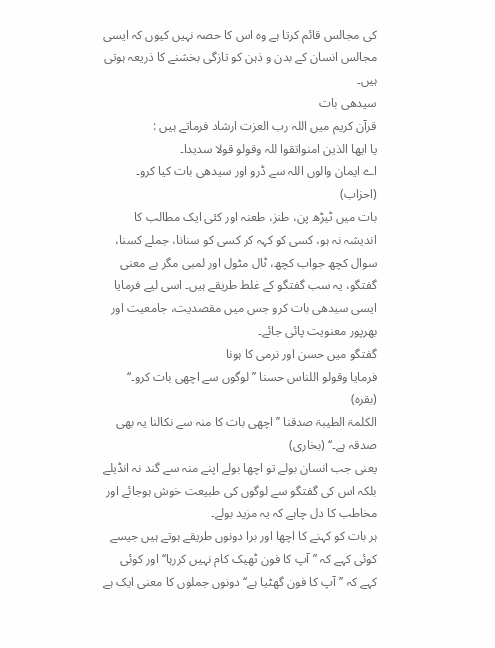کی مجالس قائم کرتا ہے وہ اس کا حصہ نہیں کیوں کہ ایسی مجالس انسان کے بدن و ذہن کو تازگی بخشنے کا ذریعہ ہوتی ہیں۔
سیدھی بات
قرآن کریم میں اللہ رب العزت ارشاد فرماتے ہیں :
یا ایھا الذین امنواتقوا للہ وقولو قولا سدیدا۔
اے ایمان والوں اللہ سے ڈرو اور سیدھی بات کیا کرو۔ (احزاب)
بات میں ٹیڑھ پن، طنز، طعنہ اور کئی ایک مطالب کا اندیشہ نہ ہو، کسی کو کہہ کر کسی کو سنانا، جملے کسنا، سوال کچھ جواب کچھ، ٹال مٹول اور لمبی مگر بے معنی گفتگو، یہ سب گفتگو کے غلط طریقے ہیں۔ اسی لیے فرمایا ایسی سیدھی بات کرو جس میں مقصدیت، جامعیت اور بھرپور معنویت پائی جائے۔
گفتگو میں حسن اور نرمی کا ہونا
فرمایا وقولو اللناس حسنا ’’لوگوں سے اچھی بات کرو۔‘‘ (بقرہ)
الکلمۃ الطیبۃ صدقنا ’’اچھی بات کا منہ سے نکالنا یہ بھی صدقہ ہے۔‘‘ (بخاری)
یعنی جب انسان بولے تو اچھا بولے اپنے منہ سے گند نہ انڈیلے بلکہ اس کی گفتگو سے لوگوں کی طبیعت خوش ہوجائے اور مخاطب کا دل چاہے کہ یہ مزید بولے۔
ہر بات کو کہنے کا اچھا اور برا دونوں طریقے ہوتے ہیں جیسے کوئی کہے کہ ’’آپ کا فون ٹھیک کام نہیں کررہا‘‘ اور کوئی کہے کہ ’’آپ کا فون گھٹیا ہے‘‘ دونوں جملوں کا معنی ایک ہے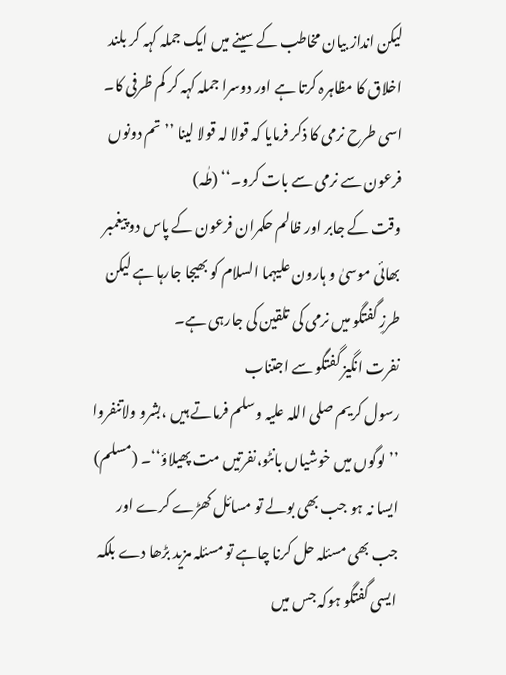لیکن انداز بیان مخاطب کے سینے میں ایک جملہ کہہ کر بلند اخلاق کا مظاہرہ کرتا ہے اور دوسرا جملہ کہہ کر کم ظرفی کا۔
اسی طرح نرمی کا ذکر فرمایا کہ قولا لہ قولا لینا ’’تم دونوں فرعون سے نرمی سے بات کرو۔‘‘ (طٰہ)
وقت کے جابر اور ظالم حکمران فرعون کے پاس دو پیغمبر بھائی موسیٰ و ہارون علیہما السلام کو بھیجا جارہا ہے لیکن طرزِ گفتگو میں نرمی کی تلقین کی جارہی ہے۔
نفرت انگیز گفتگو سے اجتناب
رسول کریم صلی اللہ علیہ وسلم فرماتے ہیں ،بشرو ولاتنفروا
’’لوگوں میں خوشیاں بانٹو،نفرتیں مت پھیلاؤ‘‘۔ (مسلم)
ایسا نہ ہو جب بھی بولے تو مسائل کھڑے کرے اور جب بھی مسئلہ حل کرنا چاہے تو مسئلہ مزید بڑھا دے بلکہ ایسی گفتگو ہوکہ جس میں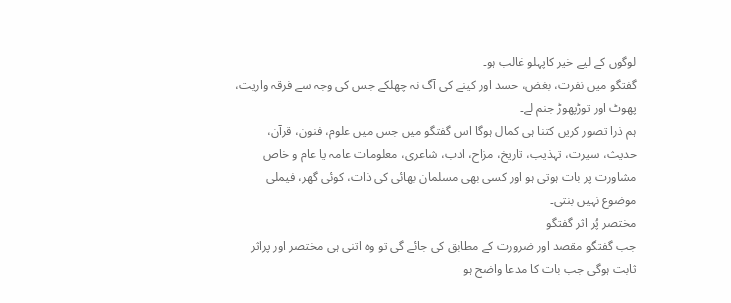لوگوں کے لیے خیر کاپہلو غالب ہو۔
گفتگو میں نفرت، بغض، حسد اور کینے کی آگ نہ چھلکے جس کی وجہ سے فرقہ واریت، پھوٹ اور توڑپھوڑ جنم لے۔
ہم ذرا تصور کریں کتنا ہی کمال ہوگا اس گفتگو میں جس میں علوم، فنون، قرآن، حدیث، سیرت، تہذیب، تاریخ، مزاح، ادب، شاعری، معلومات عامہ یا عام و خاص مشاورت پر بات ہوتی ہو اور کسی بھی مسلمان بھائی کی ذات، کوئی گھر، فیملی موضوع نہیں بنتی۔
مختصر پُر اثر گفتگو
جب گفتگو مقصد اور ضرورت کے مطابق کی جائے گی تو وہ اتنی ہی مختصر اور پراثر ثابت ہوگی جب بات کا مدعا واضح ہو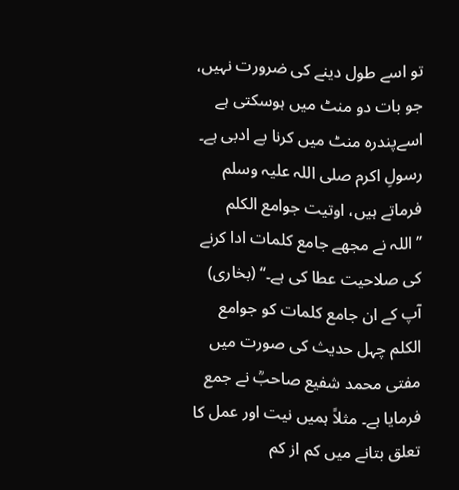تو اسے طول دینے کی ضرورت نہیں، جو بات دو منٹ میں ہوسکتی ہے اسےپندرہ منٹ میں کرنا بے ادبی ہے۔
رسولِ اکرم صلی اللہ علیہ وسلم فرماتے ہیں، اوتیت جوامع الکلم
’’اللہ نے مجھے جامع کلمات ادا کرنے کی صلاحیت عطا کی ہے۔‘‘ (بخاری)
آپ کے ان جامع کلمات کو جوامع الکلم چہل حدیث کی صورت میں مفتی محمد شفیع صاحبؒ نے جمع فرمایا ہے۔ مثلاً ہمیں نیت اور عمل کا تعلق بتانے میں کم از کم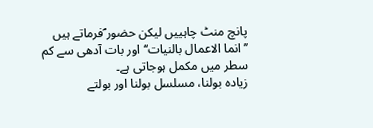پانچ منٹ چاہییں لیکن حضور ؐفرماتے ہیں ’’انما الاعمال بالنیات‘‘ اور بات آدھی سے کم سطر میں مکمل ہوجاتی ہے۔
زیادہ بولنا، مسلسل بولنا اور بولتے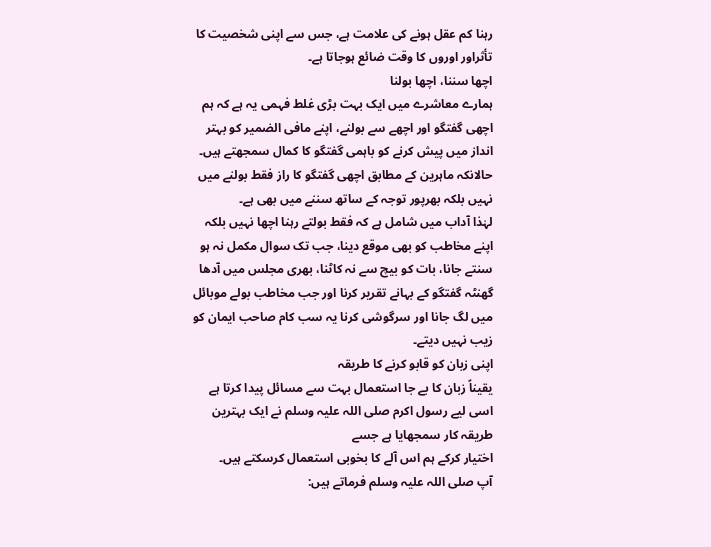رہنا کم عقل ہونے کی علامت ہے، جس سے اپنی شخصیت کا تأثراور اوروں کا وقت ضائع ہوجاتا ہے۔
اچھا سننا، اچھا بولنا
ہمارے معاشرے میں ایک بہت بڑی غلط فہمی یہ ہے کہ ہم اچھی گفتگو اور اچھے سے بولنے، اپنے مافی الضمیر کو بہتر انداز میں پیش کرنے کو باہمی گفتگو کا کمال سمجھتے ہیں۔ حالانکہ ماہرین کے مطابق اچھی گفتگو کا راز فقط بولنے میں نہیں بلکہ بھرپور توجہ کے ساتھ سننے میں بھی ہے۔
لہٰذا آداب میں شامل ہے کہ فقط بولتے رہنا اچھا نہیں بلکہ اپنے مخاطب کو بھی موقع دینا، جب تک سوال مکمل نہ ہو سنتے جانا، بات کو بیچ سے نہ کاٹنا، بھری مجلس میں آدھا گھنٹہ گفتگو کے بہانے تقریر کرنا اور جب مخاطب بولے موبائل میں لگ جانا اور سرگوشی کرنا یہ سب کام صاحب ایمان کو زیب نہیں دیتے۔
اپنی زبان کو قابو کرنے کا طریقہ
یقیناً زبان کا بے جا استعمال بہت سے مسائل پیدا کرتا ہے اسی لیے رسول اکرم صلی اللہ علیہ وسلم نے ایک بہترین طریقہ کار سمجھایا ہے جسے
اختیار کرکے ہم اس آلے کا بخوبی استعمال کرسکتے ہیں۔
آپ صلی اللہ علیہ وسلم فرماتے ہیں: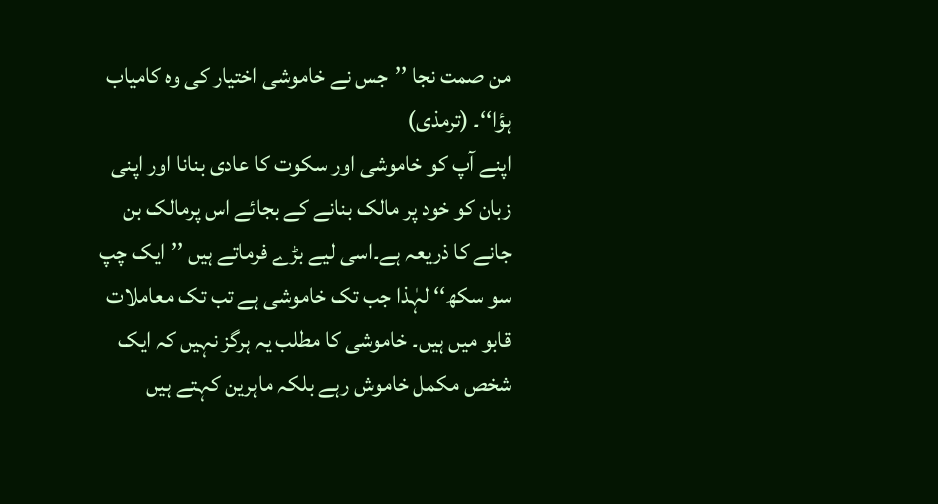من صمت نجا ’’جس نے خاموشی اختیار کی وہ کامیاب ہؤا‘‘۔ (ترمذی)
اپنے آپ کو خاموشی اور سکوت کا عادی بنانا اور اپنی زبان کو خود پر مالک بنانے کے بجائے اس پرمالک بن جانے کا ذریعہ ہے۔اسی لیے بڑے فرماتے ہیں ’’ایک چپ سو سکھ‘‘ لہٰذا جب تک خاموشی ہے تب تک معاملات قابو میں ہیں۔ خاموشی کا مطلب یہ ہرگز نہیں کہ ایک شخص مکمل خاموش رہے بلکہ ماہرین کہتے ہیں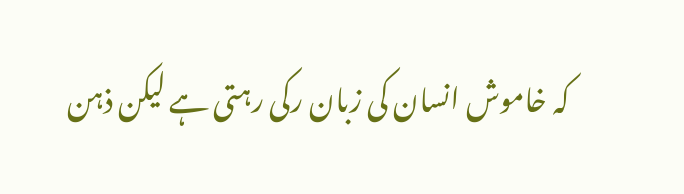کہ خاموش انسان کی زبان رکی رہتی ہے لیکن ذہن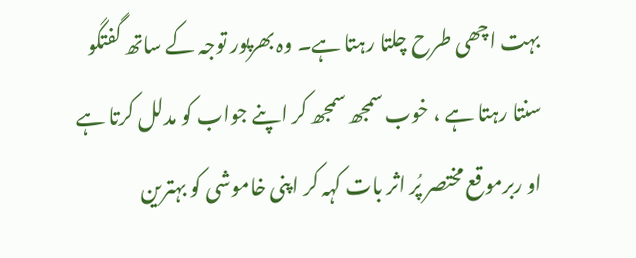بہت اچھی طرح چلتا رہتا ہے۔ وہ بھرپور توجہ کے ساتھ گفتگو سنتا رہتا ہے ، خوب سمجھ سمجھ کر اپنے جواب کو مدلل کرتا ہے او ربرموقع مختصر پُر اثر بات کہہ کر اپنی خاموشی کو بہترین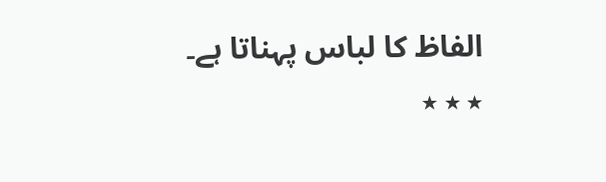الفاظ کا لباس پہناتا ہے۔
٭ ٭ ٭